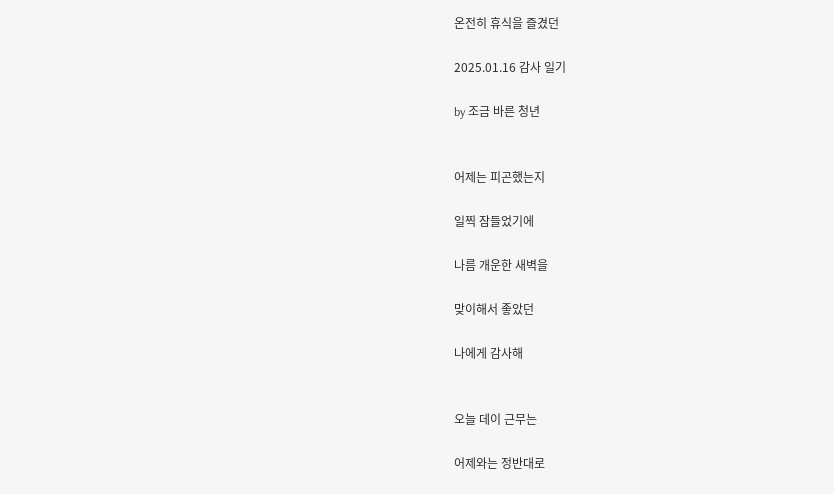온전히 휴식을 즐겼던

2025.01.16 감사 일기

by 조금 바른 청년


어제는 피곤했는지

일찍 잠들었기에

나름 개운한 새벽을

맞이해서 좋았던

나에게 감사해


오늘 데이 근무는

어제와는 정반대로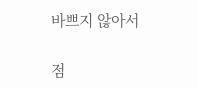바쁘지 않아서

점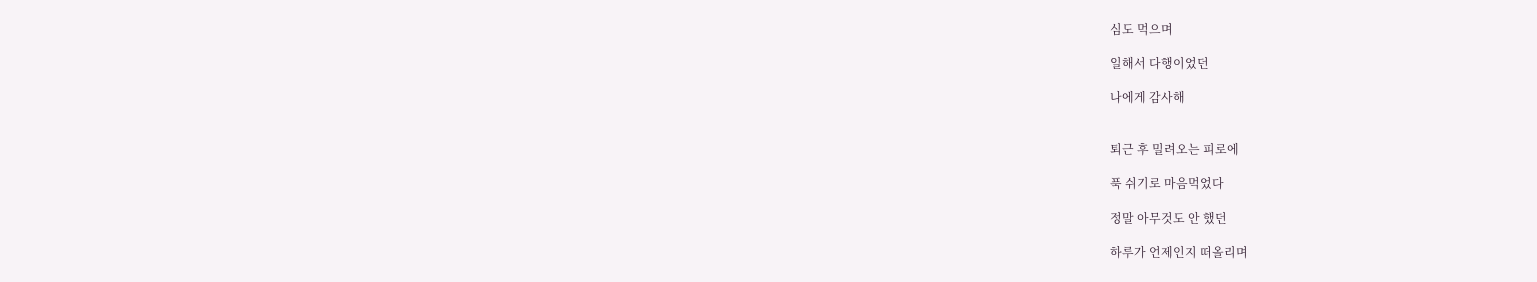심도 먹으며

일해서 다행이었던

나에게 감사해


퇴근 후 밀려오는 피로에

푹 쉬기로 마음먹었다

정말 아무것도 안 했던

하루가 언제인지 떠올리며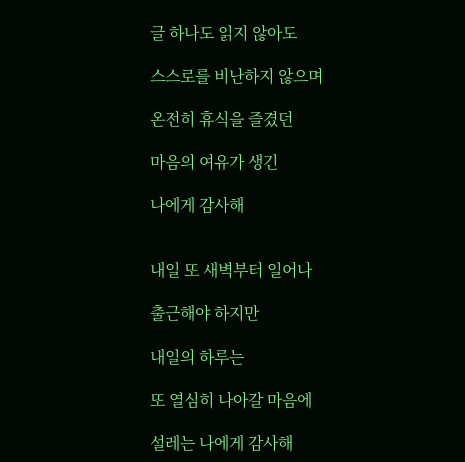글 하나도 읽지 않아도

스스로를 비난하지 않으며

온전히 휴식을 즐겼던

마음의 여유가 생긴

나에게 감사해


내일 또 새벽부터 일어나

출근해야 하지만

내일의 하루는

또 열심히 나아갈 마음에

설레는 나에게 감사해